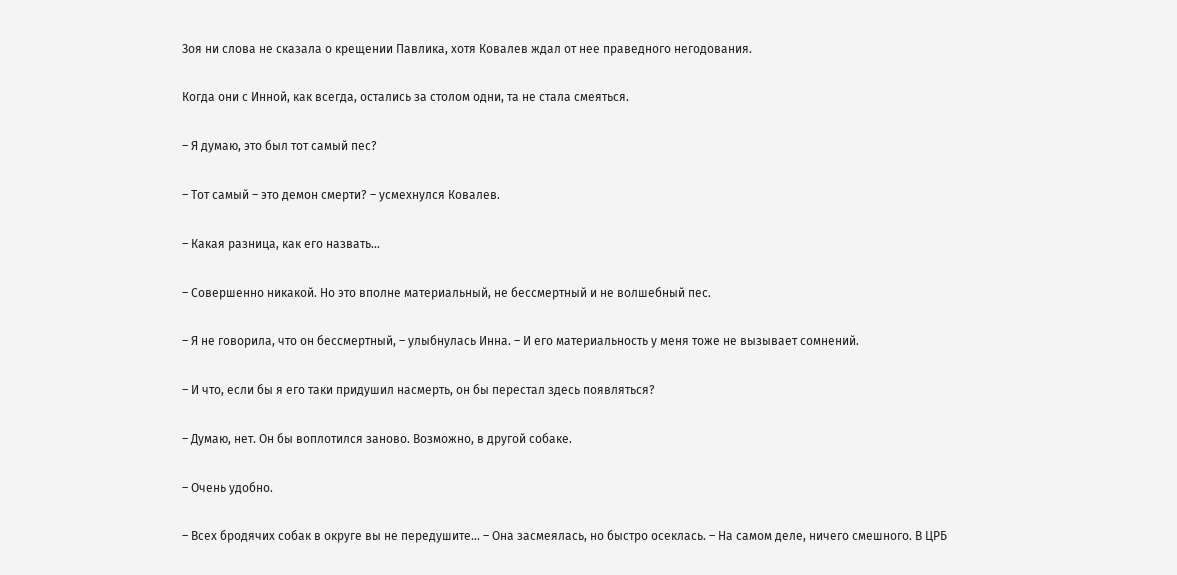Зоя ни слова не сказала о крещении Павлика, хотя Ковалев ждал от нее праведного негодования.

Когда они с Инной, как всегда, остались за столом одни, та не стала смеяться.

– Я думаю, это был тот самый пес?

– Тот самый – это демон смерти? – усмехнулся Ковалев.

– Какая разница, как его назвать…

– Совершенно никакой. Но это вполне материальный, не бессмертный и не волшебный пес.

– Я не говорила, что он бессмертный, – улыбнулась Инна. – И его материальность у меня тоже не вызывает сомнений.

– И что, если бы я его таки придушил насмерть, он бы перестал здесь появляться?

– Думаю, нет. Он бы воплотился заново. Возможно, в другой собаке.

– Очень удобно.

– Всех бродячих собак в округе вы не передушите… – Она засмеялась, но быстро осеклась. – На самом деле, ничего смешного. В ЦРБ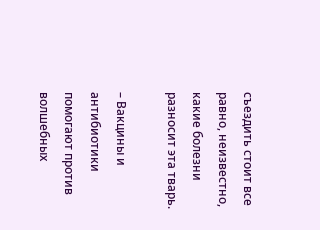съездить стоит все равно, неизвестно, какие болезни разносит эта тварь.

– Вакцины и антибиотики помогают против волшебных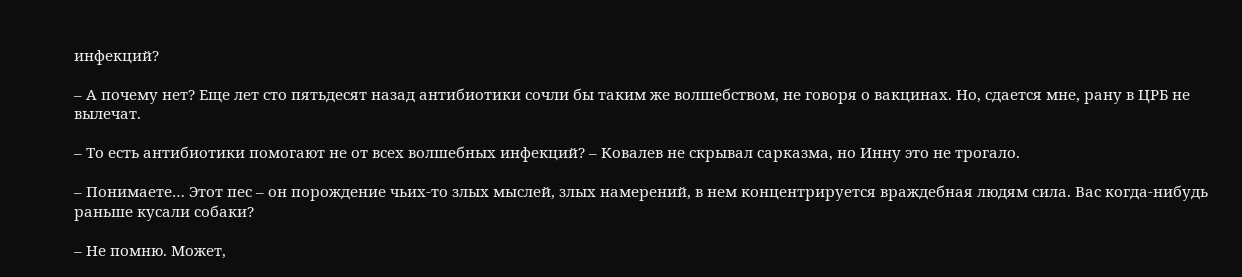инфекций?

– А почему нет? Еще лет сто пятьдесят назад антибиотики сочли бы таким же волшебством, не говоря о вакцинах. Но, сдается мне, рану в ЦРБ не вылечат.

– То есть антибиотики помогают не от всех волшебных инфекций? – Ковалев не скрывал сарказма, но Инну это не трогало.

– Понимаете… Этот пес – он порождение чьих-то злых мыслей, злых намерений, в нем концентрируется враждебная людям сила. Вас когда-нибудь раньше кусали собаки?

– Не помню. Может,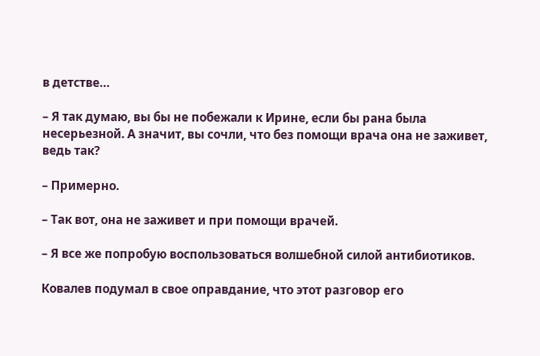в детстве…

– Я так думаю, вы бы не побежали к Ирине, если бы рана была несерьезной. А значит, вы сочли, что без помощи врача она не заживет, ведь так?

– Примерно.

– Так вот, она не заживет и при помощи врачей.

– Я все же попробую воспользоваться волшебной силой антибиотиков.

Ковалев подумал в свое оправдание, что этот разговор его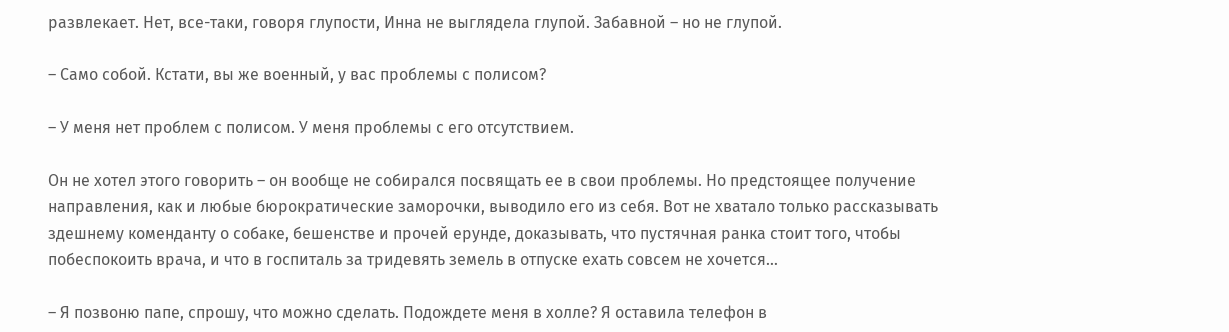развлекает. Нет, все-таки, говоря глупости, Инна не выглядела глупой. Забавной – но не глупой.

– Само собой. Кстати, вы же военный, у вас проблемы с полисом?

– У меня нет проблем с полисом. У меня проблемы с его отсутствием.

Он не хотел этого говорить – он вообще не собирался посвящать ее в свои проблемы. Но предстоящее получение направления, как и любые бюрократические заморочки, выводило его из себя. Вот не хватало только рассказывать здешнему коменданту о собаке, бешенстве и прочей ерунде, доказывать, что пустячная ранка стоит того, чтобы побеспокоить врача, и что в госпиталь за тридевять земель в отпуске ехать совсем не хочется…

– Я позвоню папе, спрошу, что можно сделать. Подождете меня в холле? Я оставила телефон в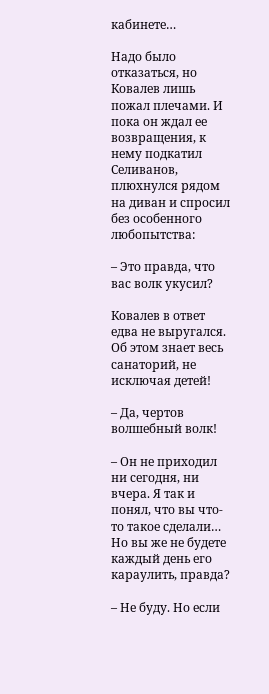кабинете…

Надо было отказаться, но Ковалев лишь пожал плечами. И пока он ждал ее возвращения, к нему подкатил Селиванов, плюхнулся рядом на диван и спросил без особенного любопытства:

– Это правда, что вас волк укусил?

Ковалев в ответ едва не выругался. Об этом знает весь санаторий, не исключая детей!

– Да, чертов волшебный волк!

– Он не приходил ни сегодня, ни вчера. Я так и понял, что вы что-то такое сделали… Но вы же не будете каждый день его караулить, правда?

– Не буду. Но если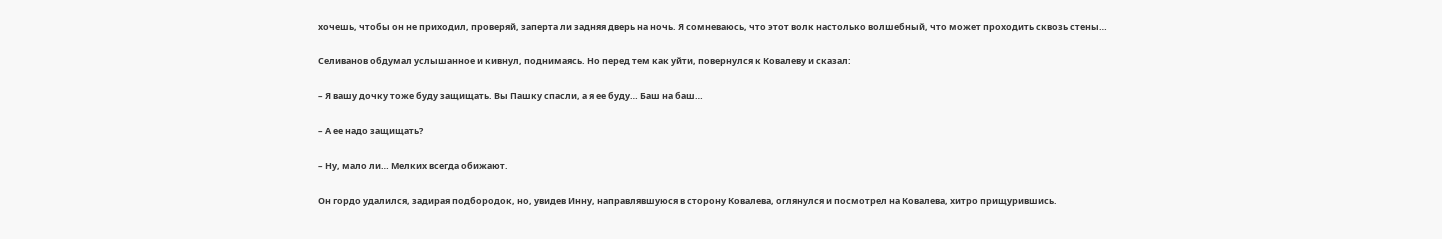хочешь, чтобы он не приходил, проверяй, заперта ли задняя дверь на ночь. Я сомневаюсь, что этот волк настолько волшебный, что может проходить сквозь стены…

Селиванов обдумал услышанное и кивнул, поднимаясь. Но перед тем как уйти, повернулся к Ковалеву и сказал:

– Я вашу дочку тоже буду защищать. Вы Пашку спасли, а я ее буду… Баш на баш…

– А ее надо защищать?

– Ну, мало ли… Мелких всегда обижают.

Он гордо удалился, задирая подбородок, но, увидев Инну, направлявшуюся в сторону Ковалева, оглянулся и посмотрел на Ковалева, хитро прищурившись.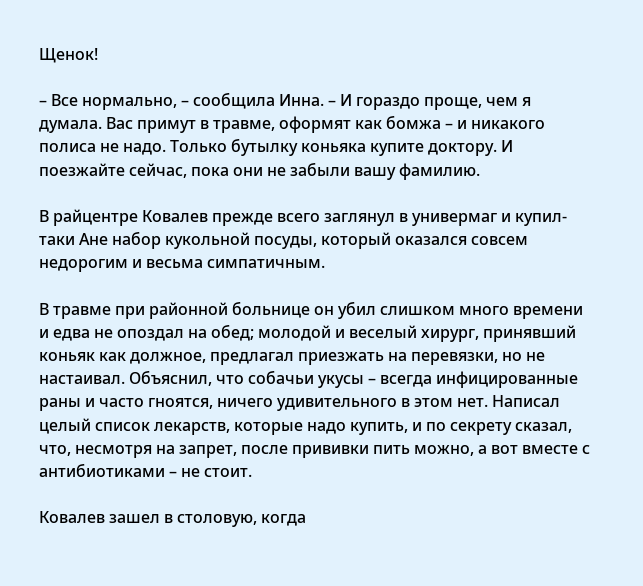Щенок!

– Все нормально, – сообщила Инна. – И гораздо проще, чем я думала. Вас примут в травме, оформят как бомжа – и никакого полиса не надо. Только бутылку коньяка купите доктору. И поезжайте сейчас, пока они не забыли вашу фамилию.

В райцентре Ковалев прежде всего заглянул в универмаг и купил-таки Ане набор кукольной посуды, который оказался совсем недорогим и весьма симпатичным.

В травме при районной больнице он убил слишком много времени и едва не опоздал на обед; молодой и веселый хирург, принявший коньяк как должное, предлагал приезжать на перевязки, но не настаивал. Объяснил, что собачьи укусы – всегда инфицированные раны и часто гноятся, ничего удивительного в этом нет. Написал целый список лекарств, которые надо купить, и по секрету сказал, что, несмотря на запрет, после прививки пить можно, а вот вместе с антибиотиками – не стоит.

Ковалев зашел в столовую, когда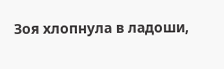Зоя хлопнула в ладоши,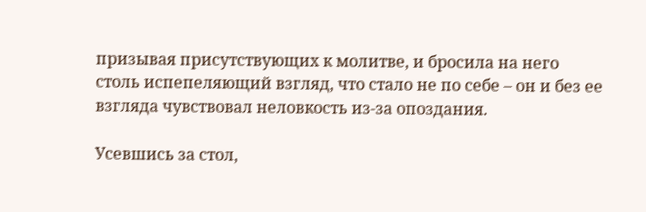призывая присутствующих к молитве, и бросила на него столь испепеляющий взгляд, что стало не по себе – он и без ее взгляда чувствовал неловкость из-за опоздания.

Усевшись за стол,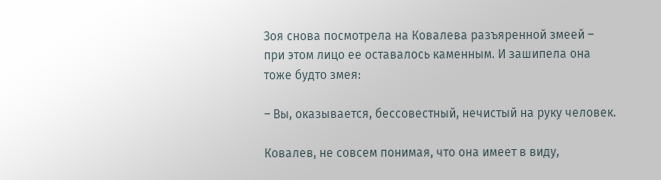Зоя снова посмотрела на Ковалева разъяренной змеей – при этом лицо ее оставалось каменным. И зашипела она тоже будто змея:

– Вы, оказывается, бессовестный, нечистый на руку человек.

Ковалев, не совсем понимая, что она имеет в виду,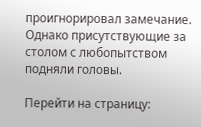проигнорировал замечание. Однако присутствующие за столом с любопытством подняли головы.

Перейти на страницу: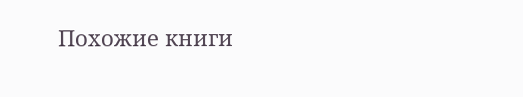Похожие книги